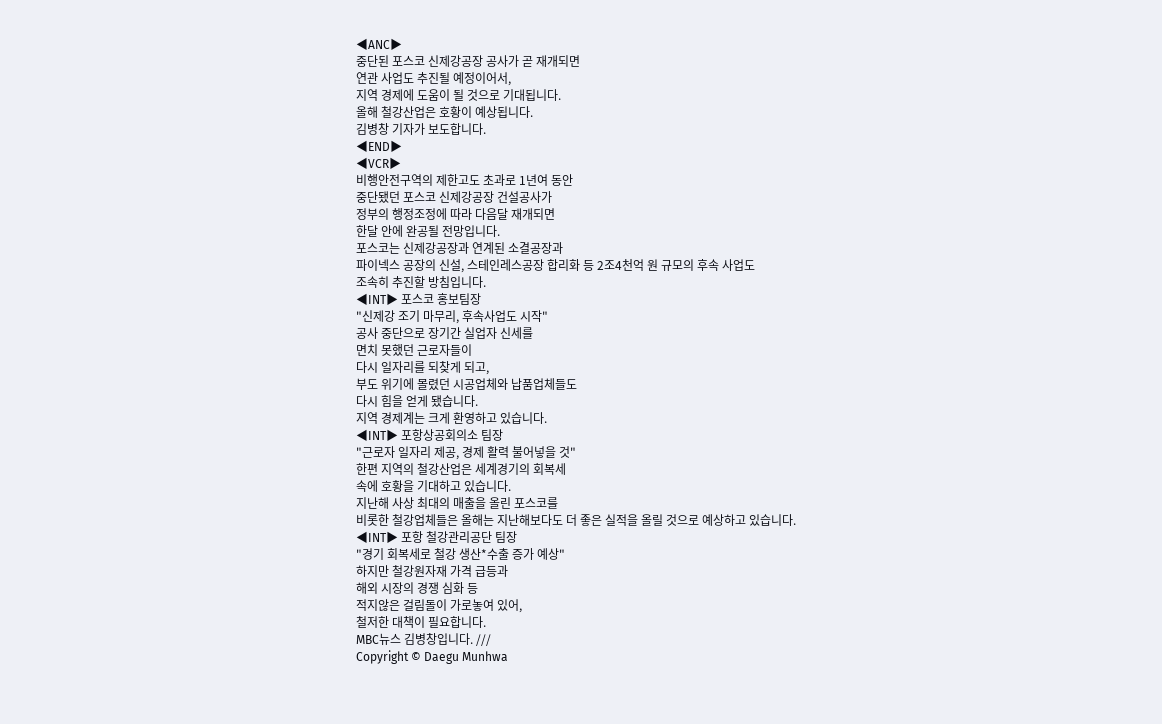◀ANC▶
중단된 포스코 신제강공장 공사가 곧 재개되면
연관 사업도 추진될 예정이어서,
지역 경제에 도움이 될 것으로 기대됩니다.
올해 철강산업은 호황이 예상됩니다.
김병창 기자가 보도합니다.
◀END▶
◀VCR▶
비행안전구역의 제한고도 초과로 1년여 동안
중단됐던 포스코 신제강공장 건설공사가
정부의 행정조정에 따라 다음달 재개되면
한달 안에 완공될 전망입니다.
포스코는 신제강공장과 연계된 소결공장과
파이넥스 공장의 신설, 스테인레스공장 합리화 등 2조4천억 원 규모의 후속 사업도
조속히 추진할 방침입니다.
◀INT▶ 포스코 홍보팀장
"신제강 조기 마무리, 후속사업도 시작"
공사 중단으로 장기간 실업자 신세를
면치 못했던 근로자들이
다시 일자리를 되찾게 되고,
부도 위기에 몰렸던 시공업체와 납품업체들도
다시 힘을 얻게 됐습니다.
지역 경제계는 크게 환영하고 있습니다.
◀INT▶ 포항상공회의소 팀장
"근로자 일자리 제공, 경제 활력 불어넣을 것"
한편 지역의 철강산업은 세계경기의 회복세
속에 호황을 기대하고 있습니다.
지난해 사상 최대의 매출을 올린 포스코를
비롯한 철강업체들은 올해는 지난해보다도 더 좋은 실적을 올릴 것으로 예상하고 있습니다.
◀INT▶ 포항 철강관리공단 팀장
"경기 회복세로 철강 생산*수출 증가 예상"
하지만 철강원자재 가격 급등과
해외 시장의 경쟁 심화 등
적지않은 걸림돌이 가로놓여 있어,
철저한 대책이 필요합니다.
MBC뉴스 김병창입니다. ///
Copyright © Daegu Munhwa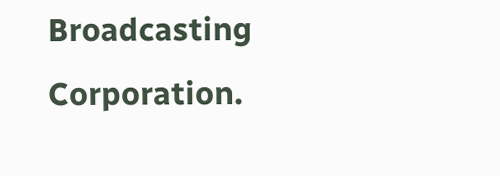Broadcasting Corporation.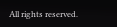All rights reserved.